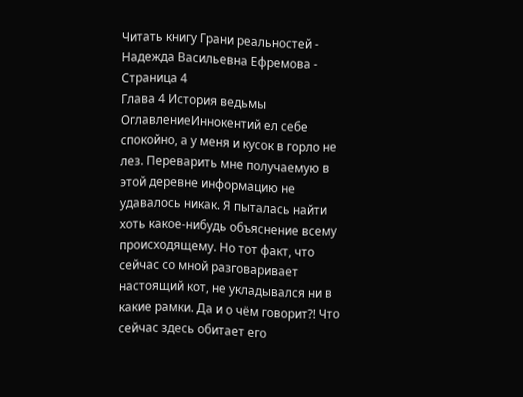Читать книгу Грани реальностей - Надежда Васильевна Ефремова - Страница 4
Глава 4 История ведьмы
ОглавлениеИннокентий ел себе спокойно, а у меня и кусок в горло не лез. Переварить мне получаемую в этой деревне информацию не удавалось никак. Я пыталась найти хоть какое-нибудь объяснение всему происходящему. Но тот факт, что сейчас со мной разговаривает настоящий кот, не укладывался ни в какие рамки. Да и о чём говорит?! Что сейчас здесь обитает его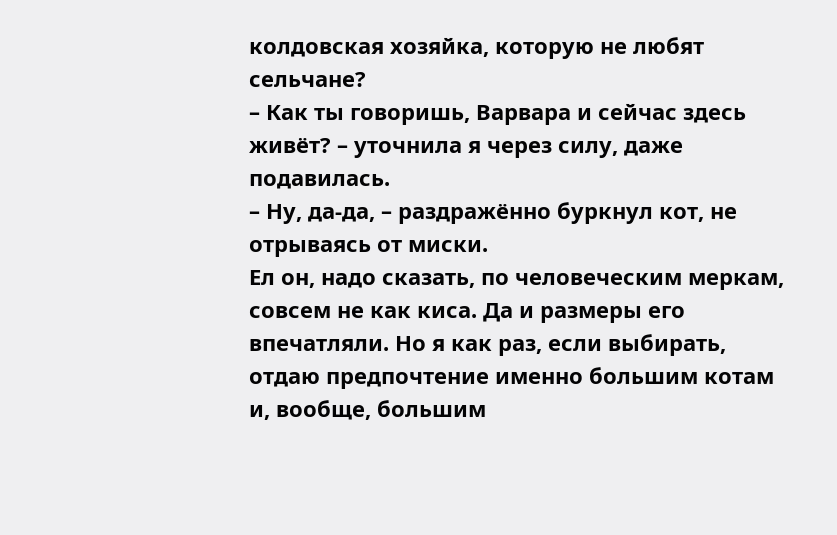колдовская хозяйка, которую не любят сельчане?
– Как ты говоришь, Варвара и сейчас здесь живёт? – уточнила я через силу, даже подавилась.
– Ну, да-да, – раздражённо буркнул кот, не отрываясь от миски.
Ел он, надо сказать, по человеческим меркам, совсем не как киса. Да и размеры его впечатляли. Но я как раз, если выбирать, отдаю предпочтение именно большим котам и, вообще, большим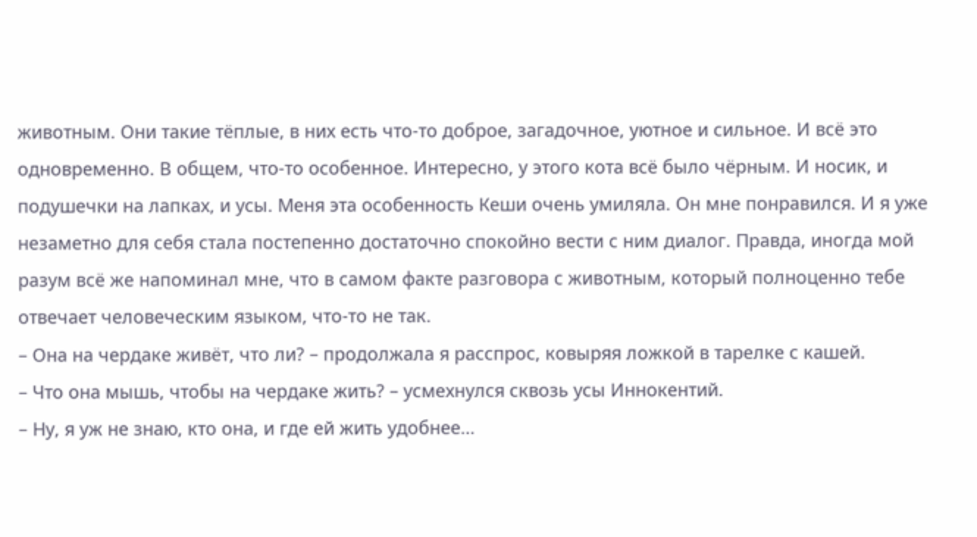животным. Они такие тёплые, в них есть что-то доброе, загадочное, уютное и сильное. И всё это одновременно. В общем, что-то особенное. Интересно, у этого кота всё было чёрным. И носик, и подушечки на лапках, и усы. Меня эта особенность Кеши очень умиляла. Он мне понравился. И я уже незаметно для себя стала постепенно достаточно спокойно вести с ним диалог. Правда, иногда мой разум всё же напоминал мне, что в самом факте разговора с животным, который полноценно тебе отвечает человеческим языком, что-то не так.
– Она на чердаке живёт, что ли? – продолжала я расспрос, ковыряя ложкой в тарелке с кашей.
– Что она мышь, чтобы на чердаке жить? – усмехнулся сквозь усы Иннокентий.
– Ну, я уж не знаю, кто она, и где ей жить удобнее…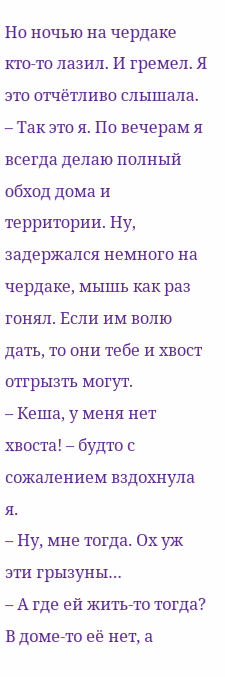Но ночью на чердаке кто-то лазил. И гремел. Я это отчётливо слышала.
– Так это я. По вечерам я всегда делаю полный обход дома и территории. Ну, задержался немного на чердаке, мышь как раз гонял. Если им волю дать, то они тебе и хвост отгрызть могут.
– Кеша, у меня нет хвоста! – будто с сожалением вздохнула я.
– Ну, мне тогда. Ох уж эти грызуны…
– А где ей жить-то тогда? В доме-то её нет, а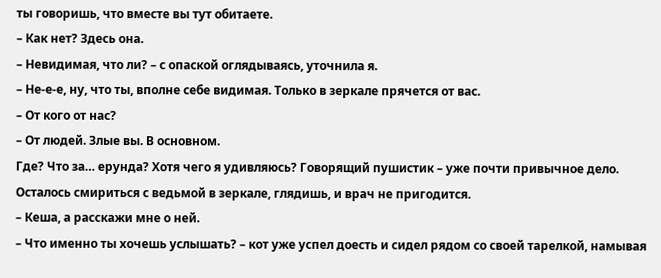ты говоришь, что вместе вы тут обитаете.
– Как нет? Здесь она.
– Невидимая, что ли? – с опаской оглядываясь, уточнила я.
– Не-е-е, ну, что ты, вполне себе видимая. Только в зеркале прячется от вас.
– От кого от нас?
– От людей. Злые вы. В основном.
Где? Что за… ерунда? Хотя чего я удивляюсь? Говорящий пушистик – уже почти привычное дело. Осталось смириться с ведьмой в зеркале, глядишь, и врач не пригодится.
– Кеша, а расскажи мне о ней.
– Что именно ты хочешь услышать? – кот уже успел доесть и сидел рядом со своей тарелкой, намывая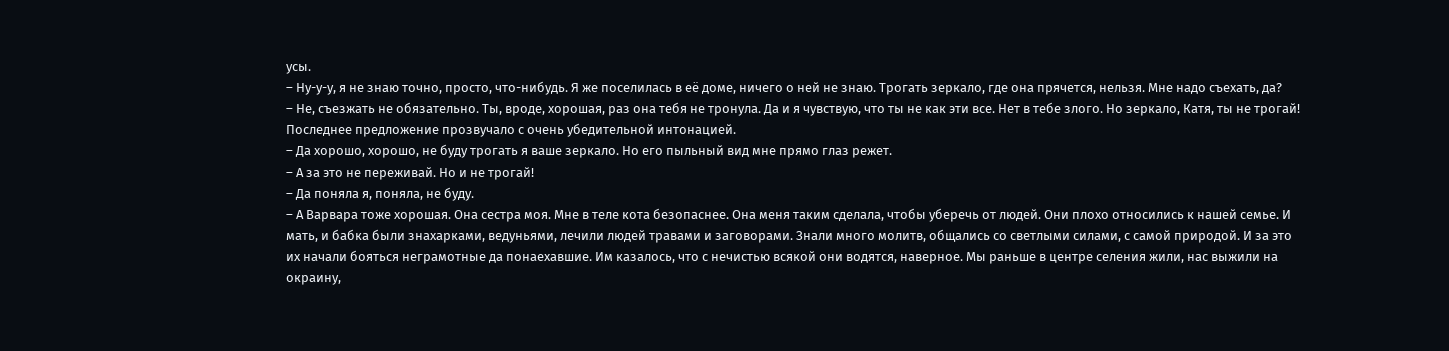усы.
– Ну-у-у, я не знаю точно, просто, что-нибудь. Я же поселилась в её доме, ничего о ней не знаю. Трогать зеркало, где она прячется, нельзя. Мне надо съехать, да?
– Не, съезжать не обязательно. Ты, вроде, хорошая, раз она тебя не тронула. Да и я чувствую, что ты не как эти все. Нет в тебе злого. Но зеркало, Катя, ты не трогай!
Последнее предложение прозвучало с очень убедительной интонацией.
– Да хорошо, хорошо, не буду трогать я ваше зеркало. Но его пыльный вид мне прямо глаз режет.
– А за это не переживай. Но и не трогай!
– Да поняла я, поняла, не буду.
– А Варвара тоже хорошая. Она сестра моя. Мне в теле кота безопаснее. Она меня таким сделала, чтобы уберечь от людей. Они плохо относились к нашей семье. И мать, и бабка были знахарками, ведуньями, лечили людей травами и заговорами. Знали много молитв, общались со светлыми силами, с самой природой. И за это их начали бояться неграмотные да понаехавшие. Им казалось, что с нечистью всякой они водятся, наверное. Мы раньше в центре селения жили, нас выжили на окраину,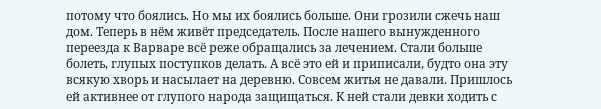потому что боялись. Но мы их боялись больше. Они грозили сжечь наш дом. Теперь в нём живёт председатель. После нашего вынужденного переезда к Варваре всё реже обращались за лечением. Стали больше болеть, глупых поступков делать. А всё это ей и приписали, будто она эту всякую хворь и насылает на деревню. Совсем житья не давали. Пришлось ей активнее от глупого народа защищаться. К ней стали девки ходить с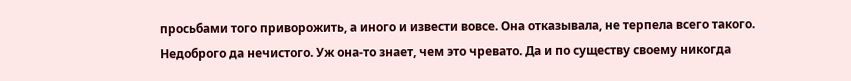просьбами того приворожить, а иного и извести вовсе. Она отказывала, не терпела всего такого. Недоброго да нечистого. Уж она-то знает, чем это чревато. Да и по существу своему никогда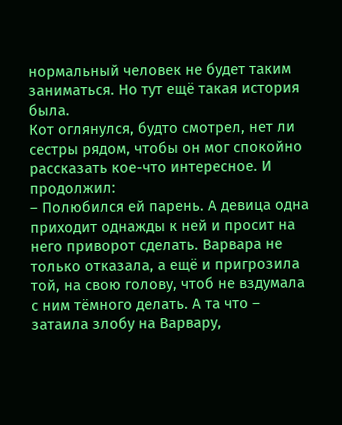нормальный человек не будет таким заниматься. Но тут ещё такая история была.
Кот оглянулся, будто смотрел, нет ли сестры рядом, чтобы он мог спокойно рассказать кое-что интересное. И продолжил:
– Полюбился ей парень. А девица одна приходит однажды к ней и просит на него приворот сделать. Варвара не только отказала, а ещё и пригрозила той, на свою голову, чтоб не вздумала с ним тёмного делать. А та что – затаила злобу на Варвару,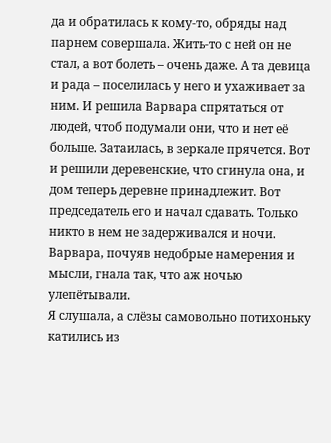да и обратилась к кому-то, обряды над парнем совершала. Жить-то с ней он не стал, а вот болеть – очень даже. А та девица и рада – поселилась у него и ухаживает за ним. И решила Варвара спрятаться от людей, чтоб подумали они, что и нет её больше. Затаилась, в зеркале прячется. Вот и решили деревенские, что сгинула она, и дом теперь деревне принадлежит. Вот председатель его и начал сдавать. Только никто в нем не задерживался и ночи. Варвара, почуяв недобрые намерения и мысли, гнала так, что аж ночью улепётывали.
Я слушала, а слёзы самовольно потихоньку катились из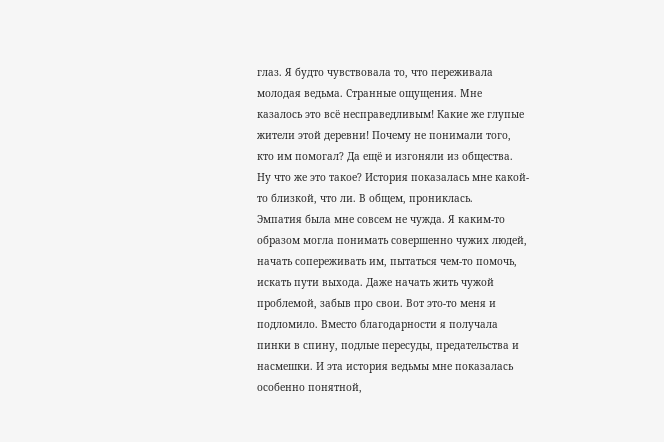глаз. Я будто чувствовала то, что переживала молодая ведьма. Странные ощущения. Мне казалось это всё несправедливым! Какие же глупые жители этой деревни! Почему не понимали того, кто им помогал? Да ещё и изгоняли из общества. Ну что же это такое? История показалась мне какой-то близкой, что ли. В общем, прониклась.
Эмпатия была мне совсем не чужда. Я каким-то образом могла понимать совершенно чужих людей, начать сопереживать им, пытаться чем-то помочь, искать пути выхода. Даже начать жить чужой проблемой, забыв про свои. Вот это-то меня и подломило. Вместо благодарности я получала пинки в спину, подлые пересуды, предательства и насмешки. И эта история ведьмы мне показалась особенно понятной,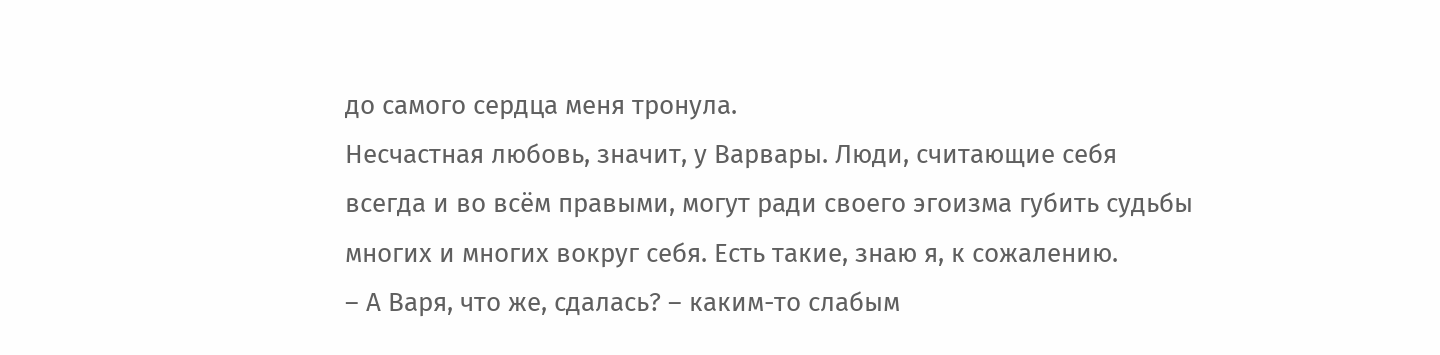до самого сердца меня тронула.
Несчастная любовь, значит, у Варвары. Люди, считающие себя всегда и во всём правыми, могут ради своего эгоизма губить судьбы многих и многих вокруг себя. Есть такие, знаю я, к сожалению.
– А Варя, что же, сдалась? – каким-то слабым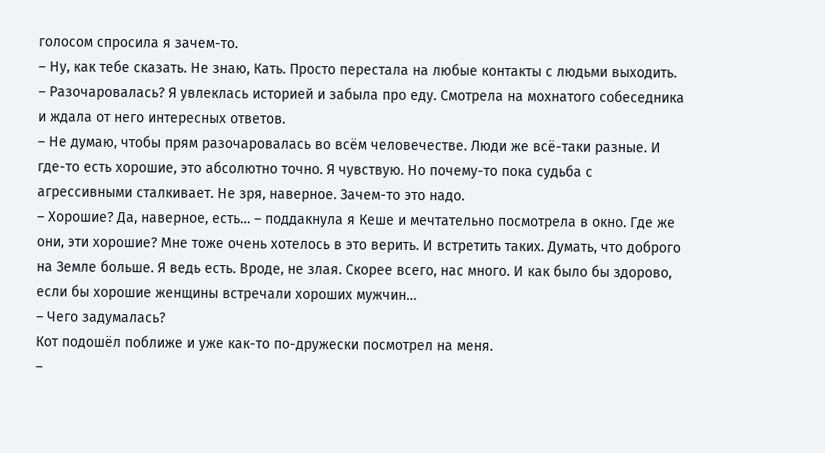голосом спросила я зачем-то.
– Ну, как тебе сказать. Не знаю, Кать. Просто перестала на любые контакты с людьми выходить.
– Разочаровалась? Я увлеклась историей и забыла про еду. Смотрела на мохнатого собеседника и ждала от него интересных ответов.
– Не думаю, чтобы прям разочаровалась во всём человечестве. Люди же всё-таки разные. И где-то есть хорошие, это абсолютно точно. Я чувствую. Но почему-то пока судьба с агрессивными сталкивает. Не зря, наверное. Зачем-то это надо.
– Хорошие? Да, наверное, есть… – поддакнула я Кеше и мечтательно посмотрела в окно. Где же они, эти хорошие? Мне тоже очень хотелось в это верить. И встретить таких. Думать, что доброго на Земле больше. Я ведь есть. Вроде, не злая. Скорее всего, нас много. И как было бы здорово, если бы хорошие женщины встречали хороших мужчин…
– Чего задумалась?
Кот подошёл поближе и уже как-то по-дружески посмотрел на меня.
–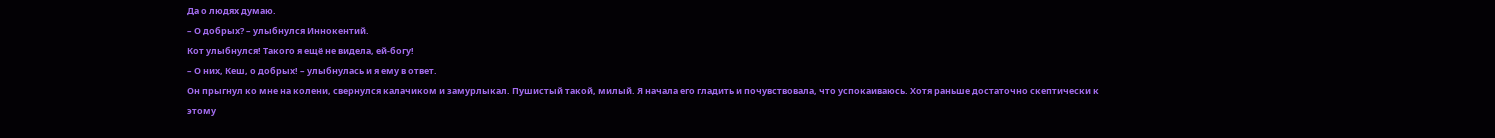Да о людях думаю.
– О добрых? – улыбнулся Иннокентий.
Кот улыбнулся! Такого я ещё не видела, ей-богу!
– О них, Кеш, о добрых! – улыбнулась и я ему в ответ.
Он прыгнул ко мне на колени, свернулся калачиком и замурлыкал. Пушистый такой, милый. Я начала его гладить и почувствовала, что успокаиваюсь. Хотя раньше достаточно скептически к этому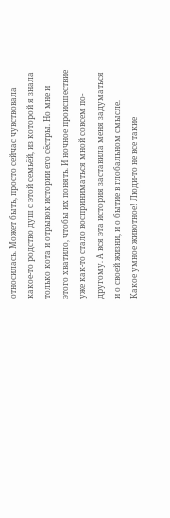относилась. Может быть, просто сейчас чувствовала какое-то родство душ с этой семьёй, из которой я знала только кота и отрывок истории его сёстры. Но мне и этого хватило, чтобы их понять. И ночное происшествие уже как-то стало восприниматься мной совсем по-другому. А вся эта история заставила меня задуматься и о своей жизни, и о бытие в глобальном смысле.
Какое умное животное! Люди-то не все такие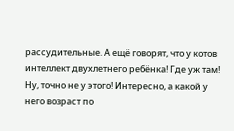рассудительные. А ещё говорят, что у котов интеллект двухлетнего ребёнка! Где уж там! Ну, точно не у этого! Интересно, а какой у него возраст по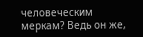человеческим меркам? Ведь он же,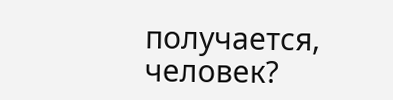получается, человек?